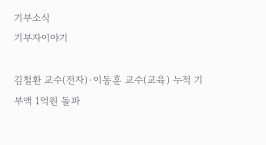기부소식
기부자이야기

김철환 교수(전자)·이동훈 교수(교육) 누적 기부액 1억원 돌파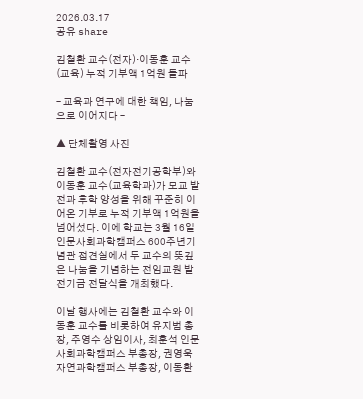2026.03.17
공유 share

김철환 교수(전자)·이동훈 교수(교육) 누적 기부액 1억원 돌파

– 교육과 연구에 대한 책임, 나눔으로 이어지다 –

▲ 단체촬영 사진

김철환 교수(전자전기공학부)와 이동훈 교수(교육학과)가 모교 발전과 후학 양성을 위해 꾸준히 이어온 기부로 누적 기부액 1억원을 넘어섰다. 이에 학교는 3월 16일 인문사회과학캠퍼스 600주년기념관 접견실에서 두 교수의 뜻깊은 나눔을 기념하는 전임교원 발전기금 전달식을 개최했다.

이날 행사에는 김철환 교수와 이동훈 교수를 비롯하여 유지범 총장, 주영수 상임이사, 최훈석 인문사회과학캠퍼스 부총장, 권영욱 자연과학캠퍼스 부총장, 이동환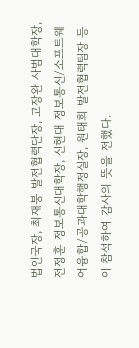법인국장, 최재붕 발전협력단장, 고장완 사범대학장, 전정훈 정보통신대학장, 신현대 정보통신/소프트웨어융합/공과대학행정실장, 원태희 발전협력팀장 등이 참석하여 감사의 뜻을 전했다.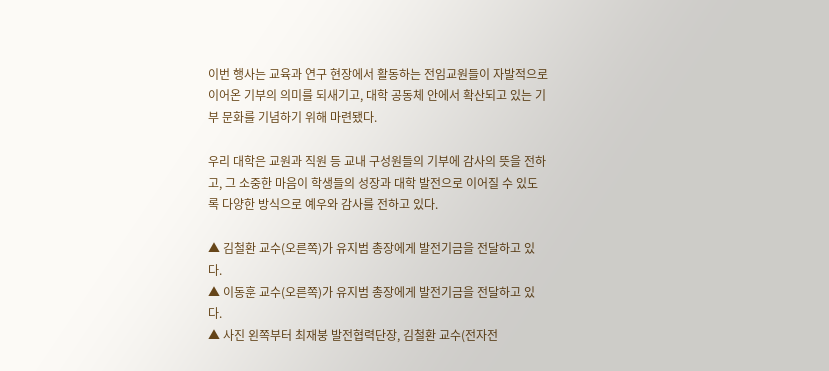이번 행사는 교육과 연구 현장에서 활동하는 전임교원들이 자발적으로 이어온 기부의 의미를 되새기고, 대학 공동체 안에서 확산되고 있는 기부 문화를 기념하기 위해 마련됐다.

우리 대학은 교원과 직원 등 교내 구성원들의 기부에 감사의 뜻을 전하고, 그 소중한 마음이 학생들의 성장과 대학 발전으로 이어질 수 있도록 다양한 방식으로 예우와 감사를 전하고 있다.

▲ 김철환 교수(오른쪽)가 유지범 총장에게 발전기금을 전달하고 있다.
▲ 이동훈 교수(오른쪽)가 유지범 총장에게 발전기금을 전달하고 있다.
▲ 사진 왼쪽부터 최재붕 발전협력단장, 김철환 교수(전자전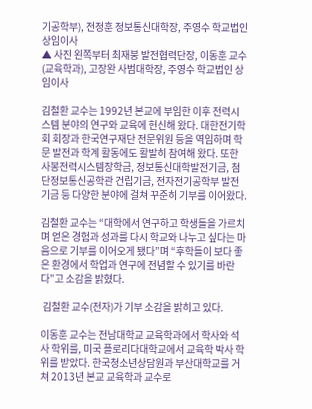기공학부), 전정훈 정보통신대학장, 주영수 학교법인 상임이사
▲ 사진 왼쪽부터 최재붕 발전협력단장, 이동훈 교수(교육학과), 고장완 사범대학장, 주영수 학교법인 상임이사

김철환 교수는 1992년 본교에 부임한 이후 전력시스템 분야의 연구와 교육에 헌신해 왔다. 대한전기학회 회장과 한국연구재단 전문위원 등을 역임하며 학문 발전과 학계 활동에도 활발히 참여해 왔다. 또한 사봉전력시스템장학금, 정보통신대학발전기금, 첨단정보통신공학관 건립기금, 전자전기공학부 발전기금 등 다양한 분야에 걸쳐 꾸준히 기부를 이어왔다.

김철환 교수는 “대학에서 연구하고 학생들을 가르치며 얻은 경험과 성과를 다시 학교와 나누고 싶다는 마음으로 기부를 이어오게 됐다”며 “후학들이 보다 좋은 환경에서 학업과 연구에 전념할 수 있기를 바란다”고 소감을 밝혔다.

 김철환 교수(전자)가 기부 소감을 밝히고 있다.

이동훈 교수는 전남대학교 교육학과에서 학사와 석사 학위를, 미국 플로리다대학교에서 교육학 박사 학위를 받았다. 한국청소년상담원과 부산대학교를 거쳐 2013년 본교 교육학과 교수로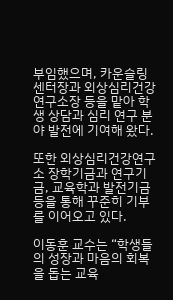부임했으며, 카운슬링센터장과 외상심리건강연구소장 등을 맡아 학생 상담과 심리 연구 분야 발전에 기여해 왔다.

또한 외상심리건강연구소 장학기금과 연구기금, 교육학과 발전기금 등을 통해 꾸준히 기부를 이어오고 있다.

이동훈 교수는 “학생들의 성장과 마음의 회복을 돕는 교육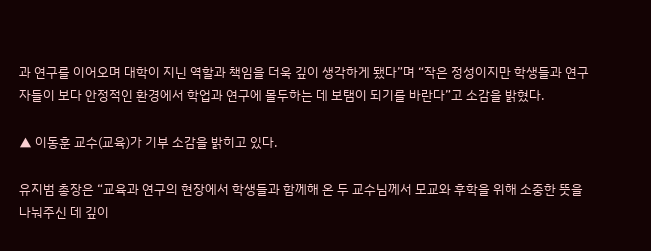과 연구를 이어오며 대학이 지닌 역할과 책임을 더욱 깊이 생각하게 됐다”며 “작은 정성이지만 학생들과 연구자들이 보다 안정적인 환경에서 학업과 연구에 몰두하는 데 보탬이 되기를 바란다”고 소감을 밝혔다.

▲ 이동훈 교수(교육)가 기부 소감을 밝히고 있다.

유지범 총장은 “교육과 연구의 현장에서 학생들과 함께해 온 두 교수님께서 모교와 후학을 위해 소중한 뜻을 나눠주신 데 깊이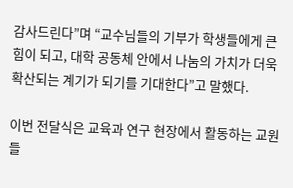감사드린다”며 “교수님들의 기부가 학생들에게 큰 힘이 되고, 대학 공동체 안에서 나눔의 가치가 더욱 확산되는 계기가 되기를 기대한다”고 말했다.

이번 전달식은 교육과 연구 현장에서 활동하는 교원들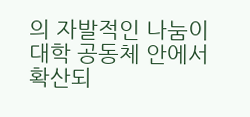의 자발적인 나눔이 대학 공동체 안에서 확산되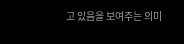고 있음을 보여주는 의미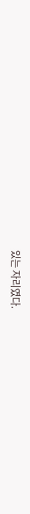있는 자리였다.